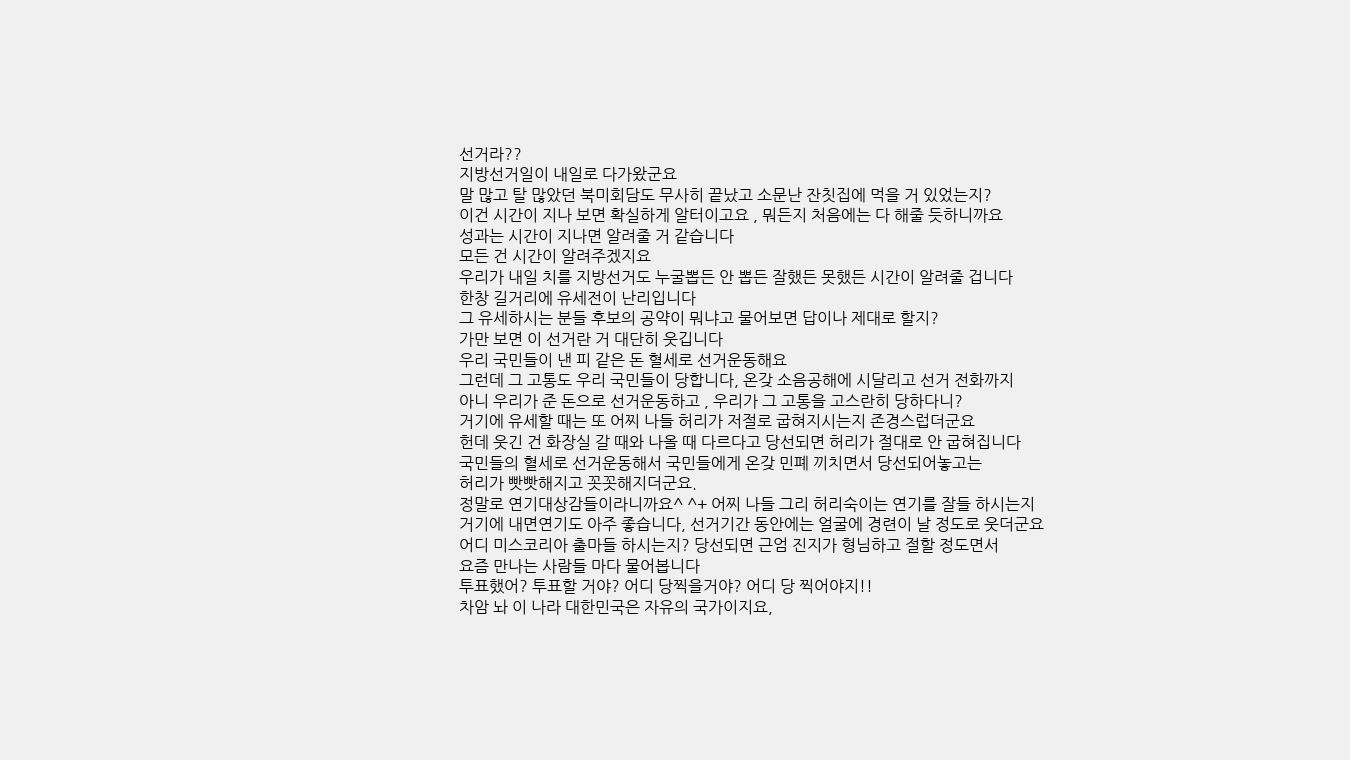선거라??
지방선거일이 내일로 다가왔군요
말 많고 탈 많았던 북미회담도 무사히 끝났고 소문난 잔칫집에 먹을 거 있었는지?
이건 시간이 지나 보면 확실하게 알터이고요 , 뭐든지 처음에는 다 해줄 듯하니까요
성과는 시간이 지나면 알려줄 거 같습니다
모든 건 시간이 알려주겠지요
우리가 내일 치를 지방선거도 누굴뽑든 안 뽑든 잘했든 못했든 시간이 알려줄 겁니다
한창 길거리에 유세전이 난리입니다
그 유세하시는 분들 후보의 공약이 뭐냐고 물어보면 답이나 제대로 할지?
가만 보면 이 선거란 거 대단히 웃깁니다
우리 국민들이 낸 피 같은 돈 혈세로 선거운동해요
그런데 그 고통도 우리 국민들이 당합니다, 온갖 소음공해에 시달리고 선거 전화까지
아니 우리가 준 돈으로 선거운동하고 , 우리가 그 고통을 고스란히 당하다니?
거기에 유세할 때는 또 어찌 나들 허리가 저절로 굽혀지시는지 존경스럽더군요
헌데 웃긴 건 화장실 갈 때와 나올 때 다르다고 당선되면 허리가 절대로 안 굽혀집니다
국민들의 혈세로 선거운동해서 국민들에게 온갖 민폐 끼치면서 당선되어놓고는
허리가 빳빳해지고 꼿꼿해지더군요.
정말로 연기대상감들이라니까요^ ^+ 어찌 나들 그리 허리숙이는 연기를 잘들 하시는지
거기에 내면연기도 아주 좋습니다, 선거기간 동안에는 얼굴에 경련이 날 정도로 웃더군요
어디 미스코리아 출마들 하시는지? 당선되면 근엄 진지가 형님하고 절할 정도면서
요즘 만나는 사람들 마다 물어봅니다
투표했어? 투표할 거야? 어디 당찍을거야? 어디 당 찍어야지!!
차암 놔 이 나라 대한민국은 자유의 국가이지요,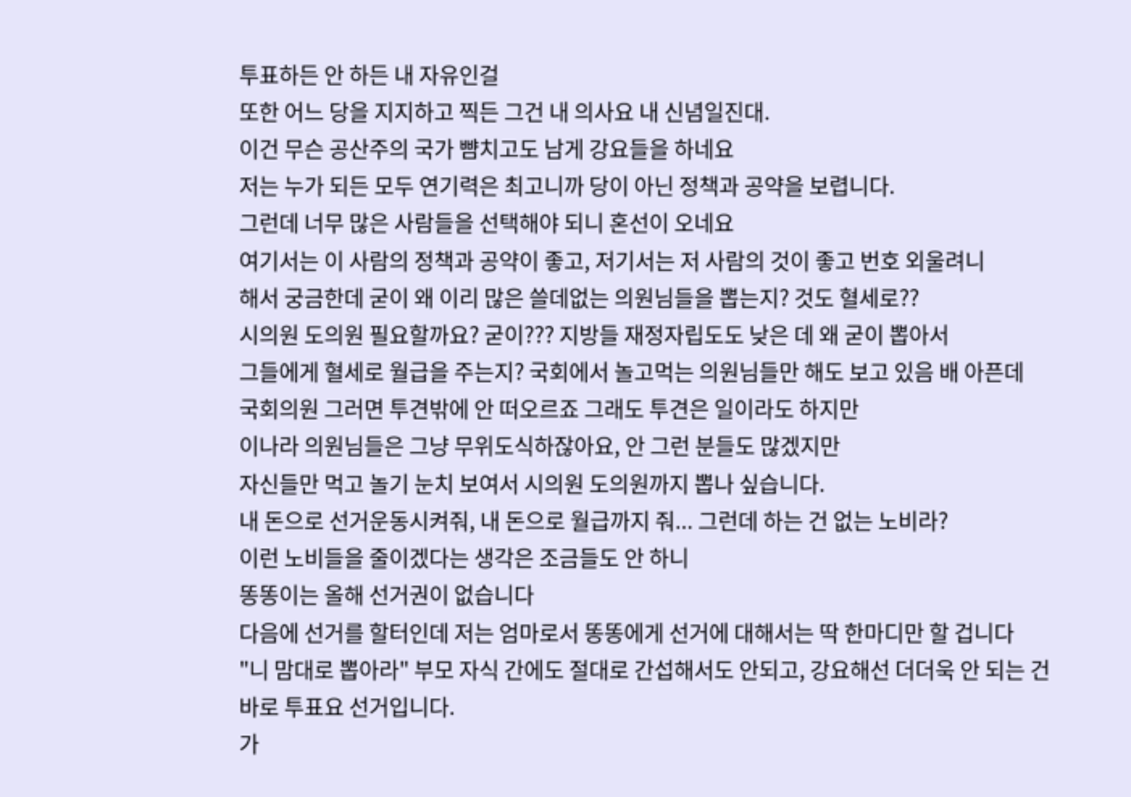투표하든 안 하든 내 자유인걸
또한 어느 당을 지지하고 찍든 그건 내 의사요 내 신념일진대.
이건 무슨 공산주의 국가 뺨치고도 남게 강요들을 하네요
저는 누가 되든 모두 연기력은 최고니까 당이 아닌 정책과 공약을 보렵니다.
그런데 너무 많은 사람들을 선택해야 되니 혼선이 오네요
여기서는 이 사람의 정책과 공약이 좋고, 저기서는 저 사람의 것이 좋고 번호 외울려니
해서 궁금한데 굳이 왜 이리 많은 쓸데없는 의원님들을 뽑는지? 것도 혈세로??
시의원 도의원 필요할까요? 굳이??? 지방들 재정자립도도 낮은 데 왜 굳이 뽑아서
그들에게 혈세로 월급을 주는지? 국회에서 놀고먹는 의원님들만 해도 보고 있음 배 아픈데
국회의원 그러면 투견밖에 안 떠오르죠 그래도 투견은 일이라도 하지만
이나라 의원님들은 그냥 무위도식하잖아요, 안 그런 분들도 많겠지만
자신들만 먹고 놀기 눈치 보여서 시의원 도의원까지 뽑나 싶습니다.
내 돈으로 선거운동시켜줘, 내 돈으로 월급까지 줘... 그런데 하는 건 없는 노비라?
이런 노비들을 줄이겠다는 생각은 조금들도 안 하니
똥똥이는 올해 선거권이 없습니다
다음에 선거를 할터인데 저는 엄마로서 똥똥에게 선거에 대해서는 딱 한마디만 할 겁니다
"니 맘대로 뽑아라" 부모 자식 간에도 절대로 간섭해서도 안되고, 강요해선 더더욱 안 되는 건
바로 투표요 선거입니다.
가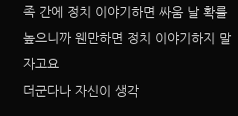족 간에 정치 이야기하면 싸움 날 확률 높으니까 웬만하면 정치 이야기하지 말자고요
더군다나 자신이 생각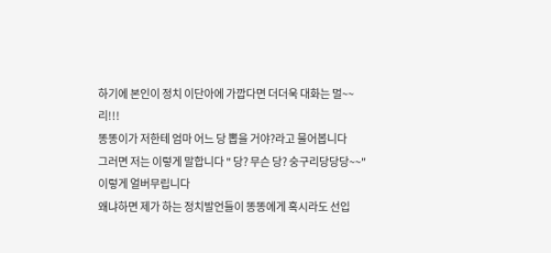하기에 본인이 정치 이단아에 가깝다면 더더욱 대화는 멀~~ 리!!!
똥똥이가 저한테 엄마 어느 당 뽑을 거야?라고 물어봅니다
그러면 저는 이렇게 말합니다 " 당? 무슨 당? 숭구리당당당~~" 이렇게 얼버무립니다
왜냐하면 제가 하는 정치발언들이 똥똥에게 혹시라도 선입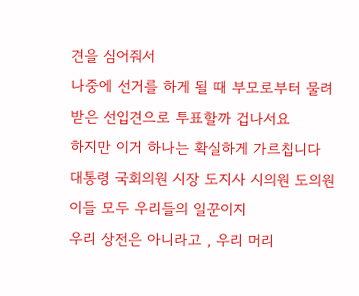견을 심어줘서
나중에 선거를 하게 될 때 부모로부터 물려받은 선입견으로 투표할까 겁나서요
하지만 이거 하나는 확실하게 가르칩니다
대통령 국회의원 시장 도지사 시의원 도의원 이들 모두 우리들의 일꾼이지
우리 상전은 아니라고 , 우리 머리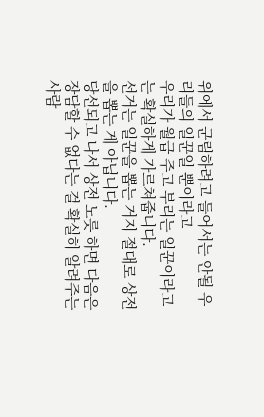위에서 군림하려고 들어서는 안될 우리들의 일꾼일 뿐이라고
우리가 월급 주고 부리는 일꾼이라고는 확실하게 가르쳐줍니다.
선거는 일꾼을 뽑는 거지 절대로 상전을 뽑는 게 아닙니다.
당선되고 나서 상전 노릇 하면 다음은 장담할 수 없다는 걸 확실히 알려주는 사람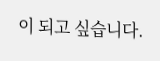이 되고 싶습니다.